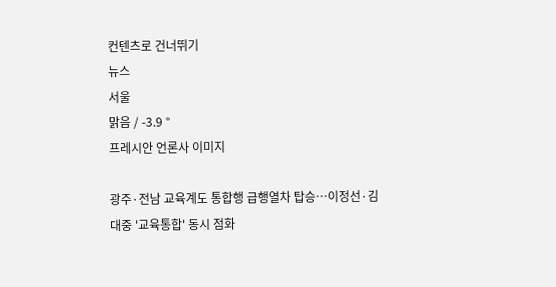컨텐츠로 건너뛰기
뉴스
서울
맑음 / -3.9 °
프레시안 언론사 이미지

광주·전남 교육계도 통합행 급행열차 탑승…이정선·김대중 '교육통합' 동시 점화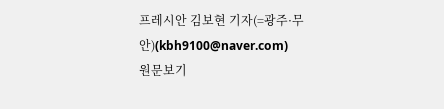프레시안 김보현 기자(=광주·무안)(kbh9100@naver.com)
원문보기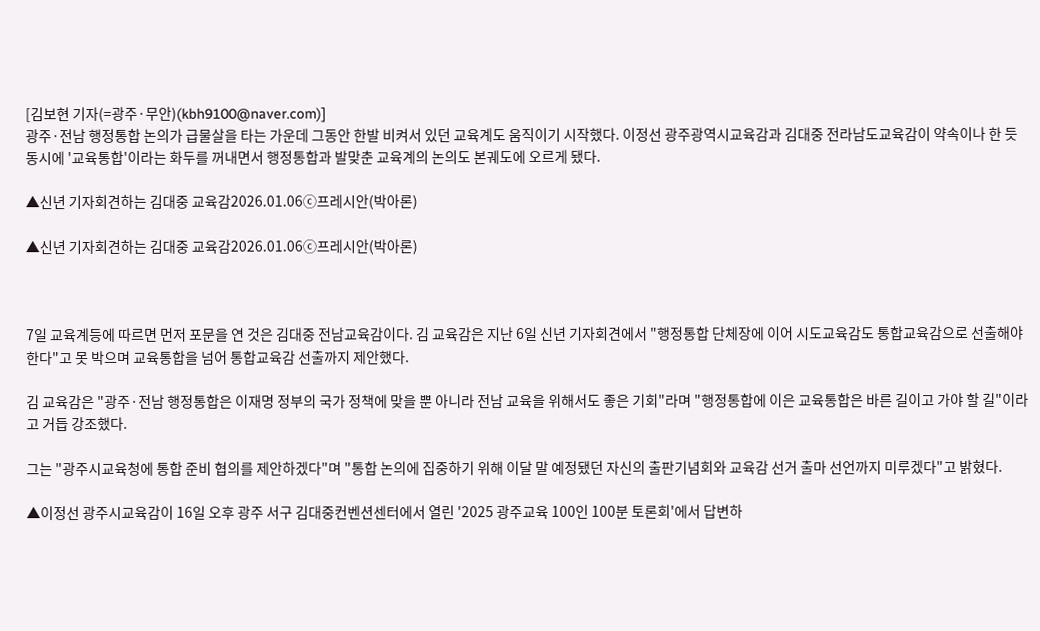[김보현 기자(=광주·무안)(kbh9100@naver.com)]
광주·전남 행정통합 논의가 급물살을 타는 가운데 그동안 한발 비켜서 있던 교육계도 움직이기 시작했다. 이정선 광주광역시교육감과 김대중 전라남도교육감이 약속이나 한 듯 동시에 '교육통합'이라는 화두를 꺼내면서 행정통합과 발맞춘 교육계의 논의도 본궤도에 오르게 됐다.

▲신년 기자회견하는 김대중 교육감2026.01.06ⓒ프레시안(박아론)

▲신년 기자회견하는 김대중 교육감2026.01.06ⓒ프레시안(박아론)



7일 교육계등에 따르면 먼저 포문을 연 것은 김대중 전남교육감이다. 김 교육감은 지난 6일 신년 기자회견에서 "행정통합 단체장에 이어 시도교육감도 통합교육감으로 선출해야 한다"고 못 박으며 교육통합을 넘어 통합교육감 선출까지 제안했다.

김 교육감은 "광주·전남 행정통합은 이재명 정부의 국가 정책에 맞을 뿐 아니라 전남 교육을 위해서도 좋은 기회"라며 "행정통합에 이은 교육통합은 바른 길이고 가야 할 길"이라고 거듭 강조했다.

그는 "광주시교육청에 통합 준비 협의를 제안하겠다"며 "통합 논의에 집중하기 위해 이달 말 예정됐던 자신의 출판기념회와 교육감 선거 출마 선언까지 미루겠다"고 밝혔다.

▲이정선 광주시교육감이 16일 오후 광주 서구 김대중컨벤션센터에서 열린 '2025 광주교육 100인 100분 토론회'에서 답변하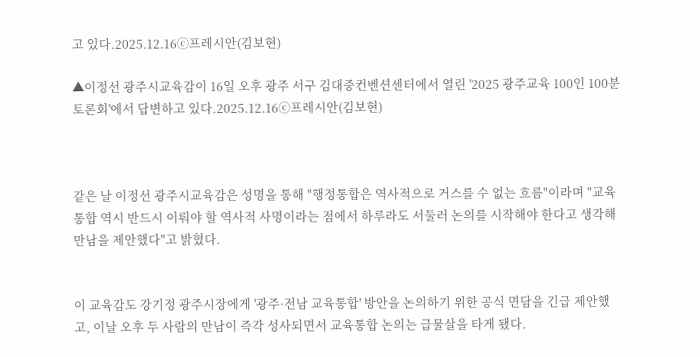고 있다.2025.12.16ⓒ프레시안(김보현)

▲이정선 광주시교육감이 16일 오후 광주 서구 김대중컨벤션센터에서 열린 '2025 광주교육 100인 100분 토론회'에서 답변하고 있다.2025.12.16ⓒ프레시안(김보현)



같은 날 이정선 광주시교육감은 성명을 통해 "행정통합은 역사적으로 거스를 수 없는 흐름"이라며 "교육통합 역시 반드시 이뤄야 할 역사적 사명이라는 점에서 하루라도 서둘러 논의를 시작해야 한다고 생각해 만남을 제안했다"고 밝혔다.


이 교육감도 강기정 광주시장에게 '광주·전남 교육통합' 방안을 논의하기 위한 공식 면담을 긴급 제안했고, 이날 오후 두 사람의 만남이 즉각 성사되면서 교육통합 논의는 급물살을 타게 됐다.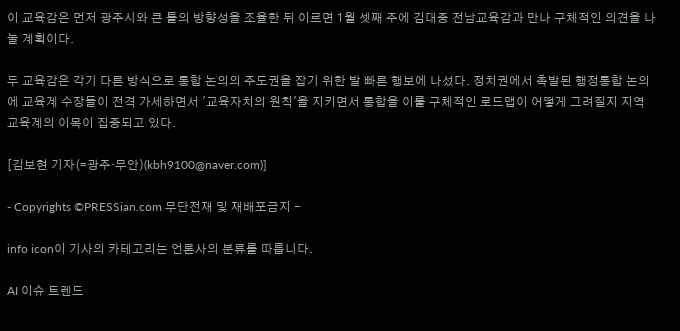이 교육감은 먼저 광주시와 큰 틀의 방향성을 조율한 뒤 이르면 1월 셋째 주에 김대중 전남교육감과 만나 구체적인 의견을 나눌 계획이다.

두 교육감은 각기 다른 방식으로 통합 논의의 주도권을 잡기 위한 발 빠른 행보에 나섰다. 정치권에서 촉발된 행정통합 논의에 교육계 수장들이 전격 가세하면서 '교육자치의 원칙'을 지키면서 통합을 이룰 구체적인 로드맵이 어떻게 그려질지 지역 교육계의 이목이 집중되고 있다.

[김보현 기자(=광주·무안)(kbh9100@naver.com)]

- Copyrights ©PRESSian.com 무단전재 및 재배포금지 -

info icon이 기사의 카테고리는 언론사의 분류를 따릅니다.

AI 이슈 트렌드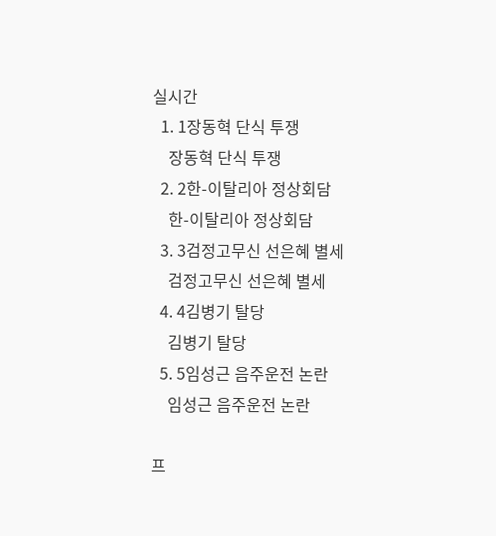실시간
  1. 1장동혁 단식 투쟁
    장동혁 단식 투쟁
  2. 2한-이탈리아 정상회담
    한-이탈리아 정상회담
  3. 3검정고무신 선은혜 별세
    검정고무신 선은혜 별세
  4. 4김병기 탈당
    김병기 탈당
  5. 5임성근 음주운전 논란
    임성근 음주운전 논란

프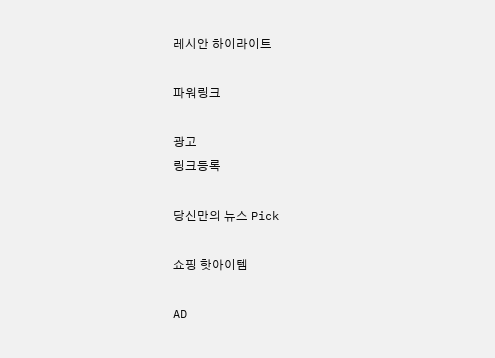레시안 하이라이트

파워링크

광고
링크등록

당신만의 뉴스 Pick

쇼핑 핫아이템

AD